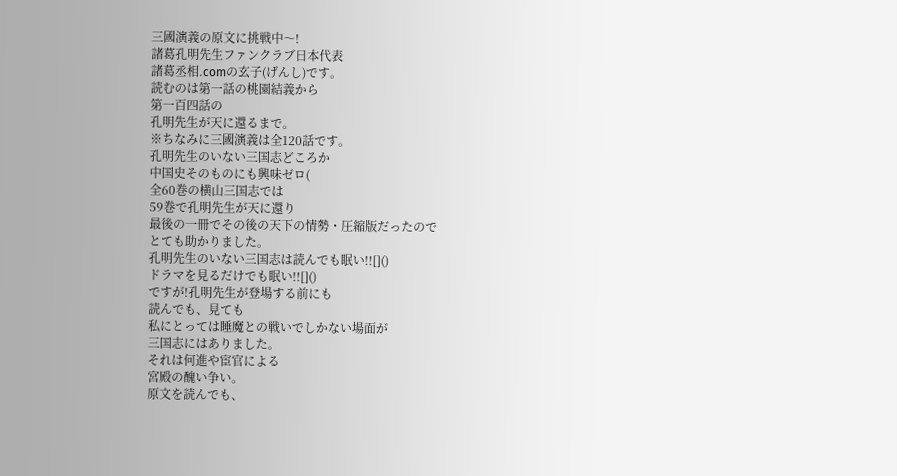三國演義の原文に挑戦中〜!
諸葛孔明先生ファンクラブ日本代表
諸葛丞相.comの玄子(げんし)です。
読むのは第一話の桃園結義から
第一百四話の
孔明先生が天に還るまで。
※ちなみに三國演義は全120話です。
孔明先生のいない三国志どころか
中国史そのものにも興味ゼロ(
全60巻の横山三国志では
59巻で孔明先生が天に還り
最後の一冊でその後の天下の情勢・圧縮版だったので
とても助かりました。
孔明先生のいない三国志は読んでも眠い!![]()
ドラマを見るだけでも眠い!![]()
ですが!孔明先生が登場する前にも
読んでも、見ても
私にとっては睡魔との戦いでしかない場面が
三国志にはありました。
それは何進や宦官による
宮殿の醜い争い。
原文を読んでも、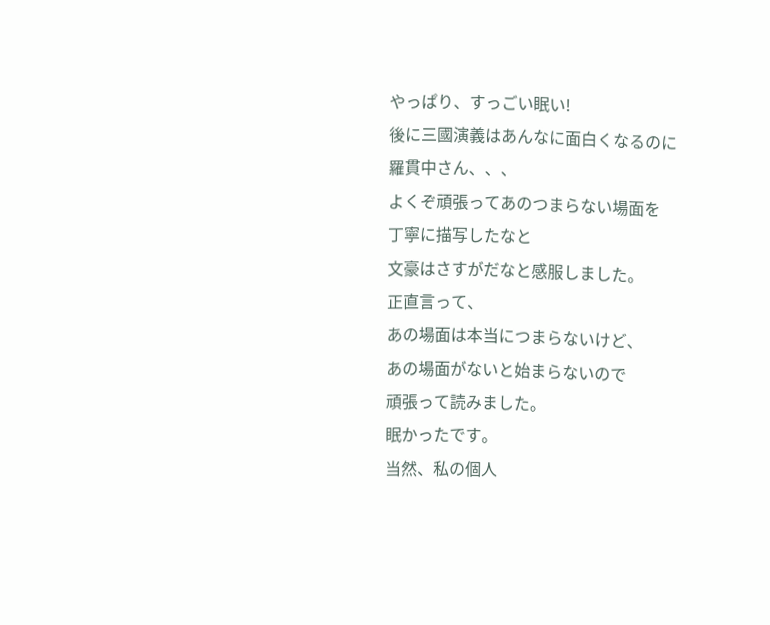やっぱり、すっごい眠い!
後に三國演義はあんなに面白くなるのに
羅貫中さん、、、
よくぞ頑張ってあのつまらない場面を
丁寧に描写したなと
文豪はさすがだなと感服しました。
正直言って、
あの場面は本当につまらないけど、
あの場面がないと始まらないので
頑張って読みました。
眠かったです。
当然、私の個人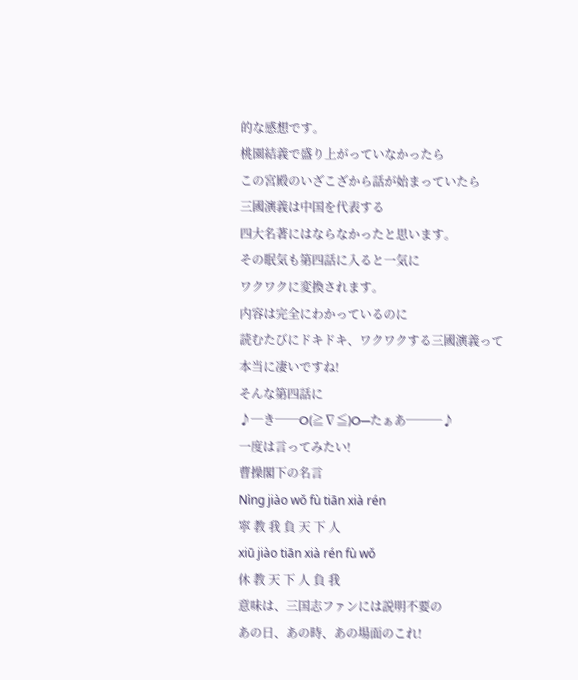的な感想です。
桃園結義で盛り上がっていなかったら
この宮殿のいざこざから話が始まっていたら
三國演義は中国を代表する
四大名著にはならなかったと思います。
その眠気も第四話に入ると一気に
ワクワクに変換されます。
内容は完全にわかっているのに
読むたびにドキドキ、ワクワクする三國演義って
本当に凄いですね!
そんな第四話に
♪─き──O(≧∇≦)O─たぁあ───♪
一度は言ってみたい!
曹操閣下の名言
Nìng jiào wǒ fù tiān xià rén
寧 教 我 負 天 下 人
xiū jiào tiān xià rén fù wǒ
休 教 天 下 人 負 我
意味は、三国志ファンには説明不要の
あの日、あの時、あの場面のこれ!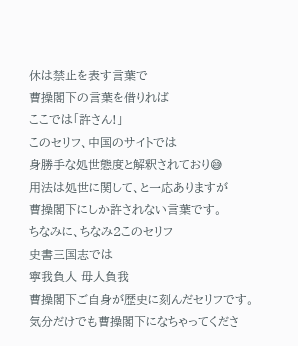休は禁止を表す言葉で
曹操閣下の言葉を借りれば
ここでは「許さん!」
このセリフ、中国のサイトでは
身勝手な処世態度と解釈されており😅
用法は処世に関して、と一応ありますが
曹操閣下にしか許されない言葉です。
ちなみに、ちなみ2このセリフ
史書三国志では
寧我負人 毋人負我
曹操閣下ご自身が歴史に刻んだセリフです。
気分だけでも曹操閣下になちゃってくださ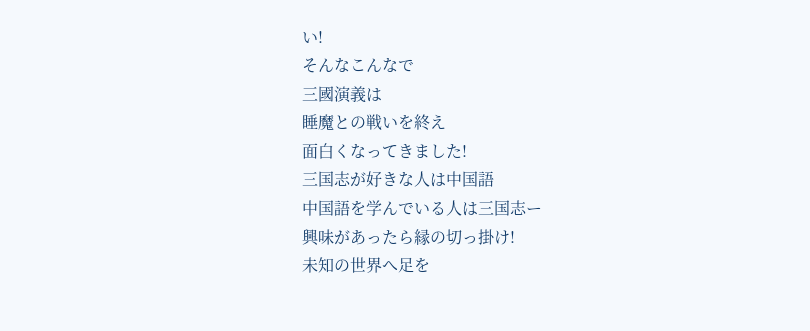い!
そんなこんなで
三國演義は
睡魔との戦いを終え
面白くなってきました!
三国志が好きな人は中国語
中国語を学んでいる人は三国志ー
興味があったら縁の切っ掛け!
未知の世界へ足を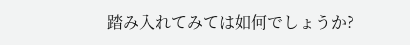踏み入れてみては如何でしょうか?